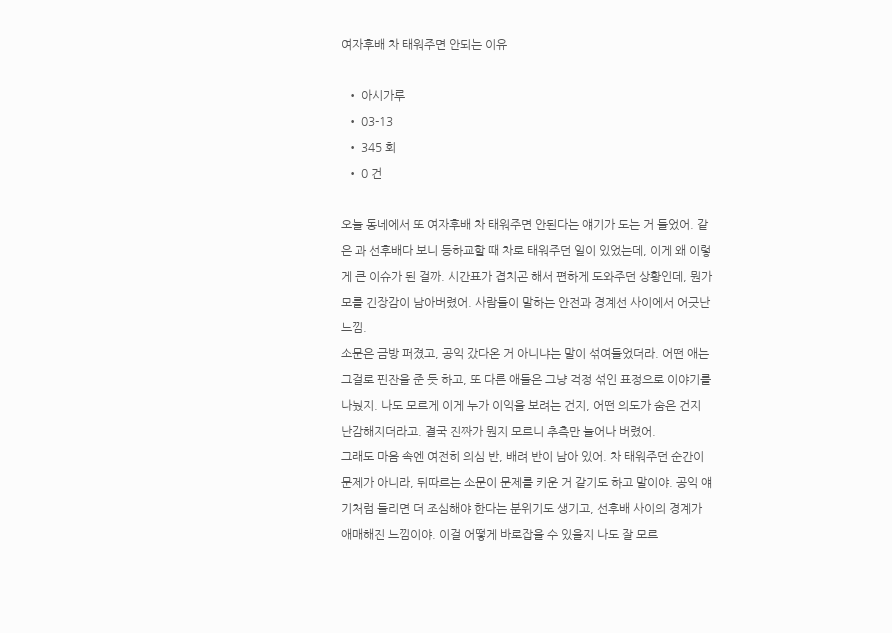여자후배 차 태워주면 안되는 이유

  • 아시가루
  • 03-13
  • 345 회
  • 0 건

오늘 동네에서 또 여자후배 차 태워주면 안된다는 얘기가 도는 거 들었어. 같은 과 선후배다 보니 등하교할 때 차로 태워주던 일이 있었는데, 이게 왜 이렇게 큰 이슈가 된 걸까. 시간표가 겹치곤 해서 편하게 도와주던 상황인데, 뭔가 모를 긴장감이 남아버렸어. 사람들이 말하는 안전과 경계선 사이에서 어긋난 느낌.
소문은 금방 퍼졌고, 공익 갔다온 거 아니냐는 말이 섞여들었더라. 어떤 애는 그걸로 핀잔을 준 듯 하고, 또 다른 애들은 그냥 걱정 섞인 표정으로 이야기를 나눴지. 나도 모르게 이게 누가 이익을 보려는 건지, 어떤 의도가 숨은 건지 난감해지더라고. 결국 진짜가 뭔지 모르니 추측만 늘어나 버렸어.
그래도 마음 속엔 여전히 의심 반, 배려 반이 남아 있어. 차 태워주던 순간이 문제가 아니라, 뒤따르는 소문이 문제를 키운 거 같기도 하고 말이야. 공익 얘기처럼 들리면 더 조심해야 한다는 분위기도 생기고, 선후배 사이의 경계가 애매해진 느낌이야. 이걸 어떻게 바로잡을 수 있을지 나도 잘 모르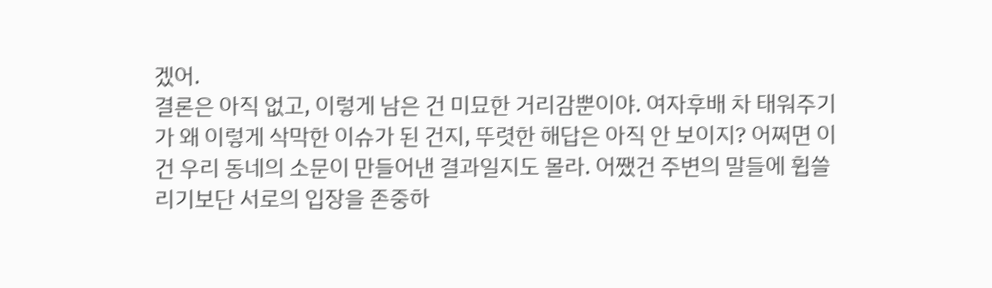겠어.
결론은 아직 없고, 이렇게 남은 건 미묘한 거리감뿐이야. 여자후배 차 태워주기가 왜 이렇게 삭막한 이슈가 된 건지, 뚜렷한 해답은 아직 안 보이지? 어쩌면 이건 우리 동네의 소문이 만들어낸 결과일지도 몰라. 어쨌건 주변의 말들에 휩쓸리기보단 서로의 입장을 존중하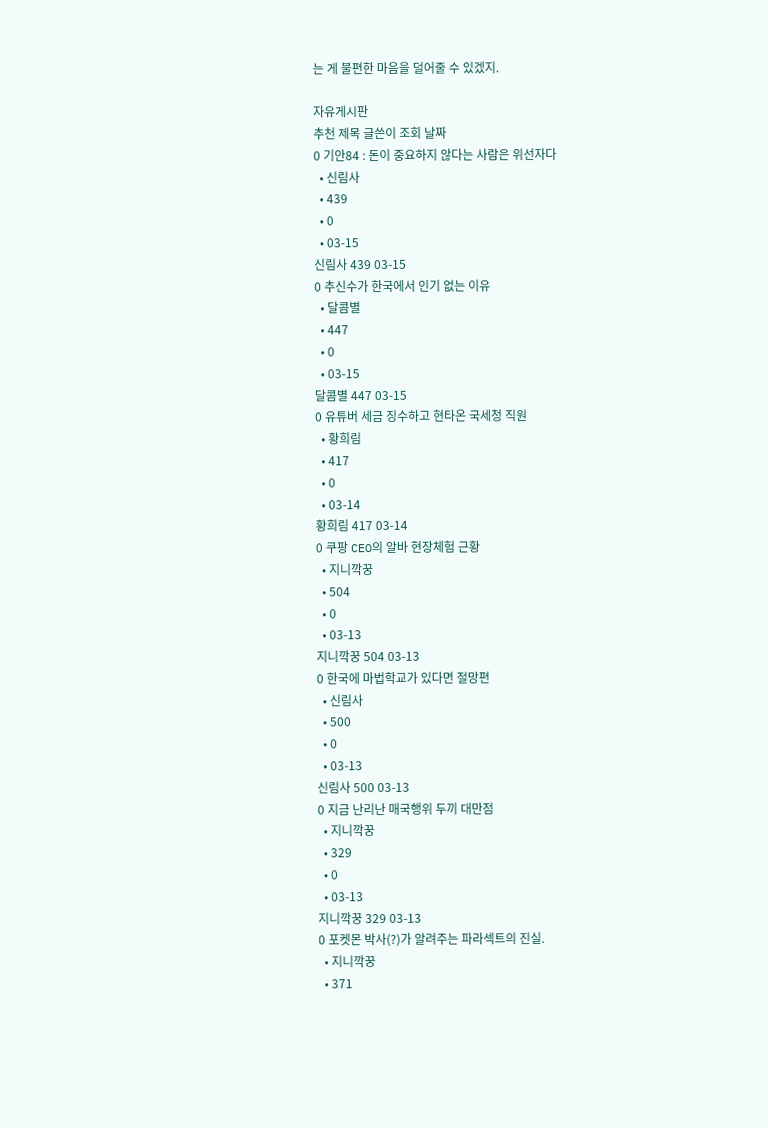는 게 불편한 마음을 덜어줄 수 있겠지.

자유게시판
추천 제목 글쓴이 조회 날짜
0 기안84 : 돈이 중요하지 않다는 사람은 위선자다
  • 신림사
  • 439
  • 0
  • 03-15
신림사 439 03-15
0 추신수가 한국에서 인기 없는 이유
  • 달콤별
  • 447
  • 0
  • 03-15
달콤별 447 03-15
0 유튜버 세금 징수하고 현타온 국세청 직원
  • 황희림
  • 417
  • 0
  • 03-14
황희림 417 03-14
0 쿠팡 CEO의 알바 현장체험 근황
  • 지니깍꿍
  • 504
  • 0
  • 03-13
지니깍꿍 504 03-13
0 한국에 마법학교가 있다면 절망편
  • 신림사
  • 500
  • 0
  • 03-13
신림사 500 03-13
0 지금 난리난 매국행위 두끼 대만점
  • 지니깍꿍
  • 329
  • 0
  • 03-13
지니깍꿍 329 03-13
0 포켓몬 박사(?)가 알려주는 파라섹트의 진실.
  • 지니깍꿍
  • 371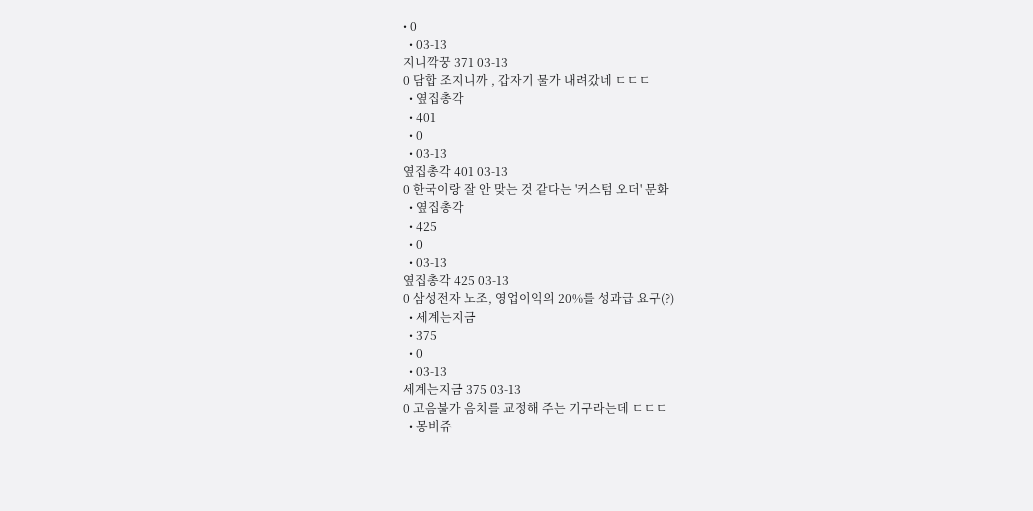• 0
  • 03-13
지니깍꿍 371 03-13
0 담합 조지니까 , 갑자기 물가 내려갔네 ㄷㄷㄷ
  • 옆집총각
  • 401
  • 0
  • 03-13
옆집총각 401 03-13
0 한국이랑 잘 안 맞는 것 같다는 '커스텀 오더' 문화
  • 옆집총각
  • 425
  • 0
  • 03-13
옆집총각 425 03-13
0 삼성전자 노조, 영업이익의 20%를 성과급 요구(?)
  • 세계는지금
  • 375
  • 0
  • 03-13
세계는지금 375 03-13
0 고음불가 음치를 교정해 주는 기구라는데 ㄷㄷㄷ
  • 몽비쥬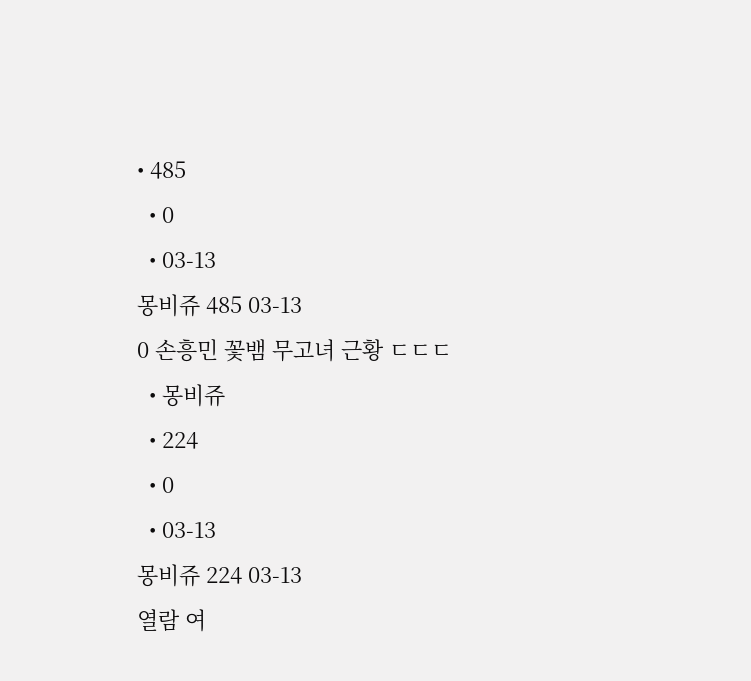• 485
  • 0
  • 03-13
몽비쥬 485 03-13
0 손흥민 꽃뱀 무고녀 근황 ㄷㄷㄷ
  • 몽비쥬
  • 224
  • 0
  • 03-13
몽비쥬 224 03-13
열람 여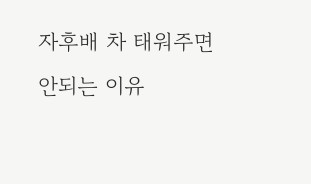자후배 차 태워주면 안되는 이유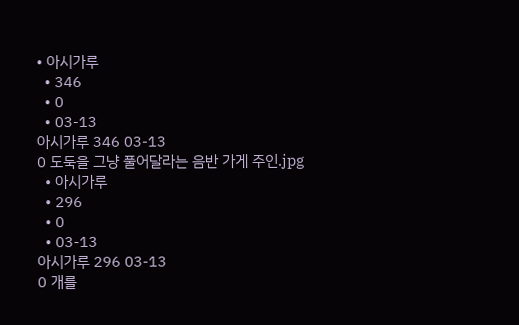• 아시가루
  • 346
  • 0
  • 03-13
아시가루 346 03-13
0 도둑을 그냥 풀어달라는 음반 가게 주인.jpg
  • 아시가루
  • 296
  • 0
  • 03-13
아시가루 296 03-13
0 개를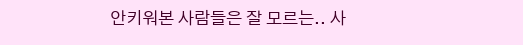안키워본 사람들은 잘 모르는.. 사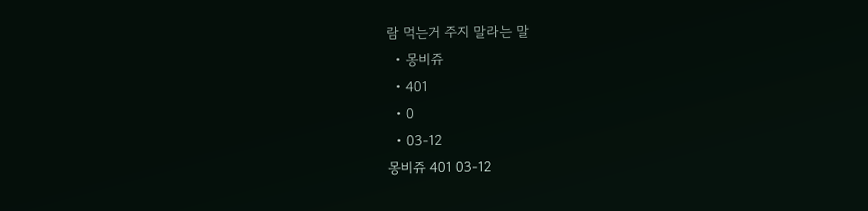람 먹는거 주지 말라는 말
  • 몽비쥬
  • 401
  • 0
  • 03-12
몽비쥬 401 03-12